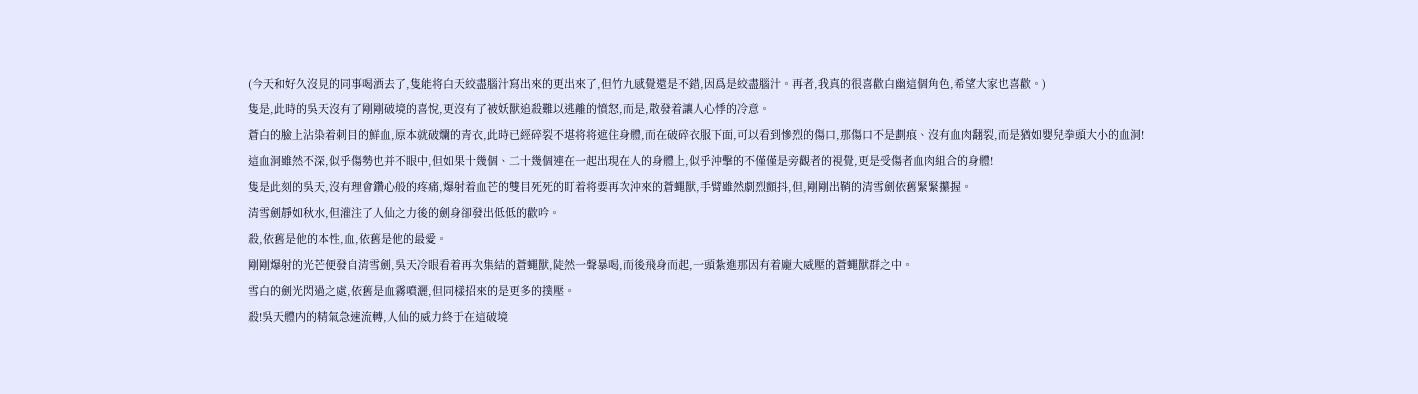(今天和好久沒見的同事喝酒去了,隻能将白天絞盡腦汁寫出來的更出來了,但竹九感覺還是不錯,因爲是絞盡腦汁。再者,我真的很喜歡白幽這個角色,希望大家也喜歡。)
隻是,此時的吳天沒有了剛剛破境的喜悅,更沒有了被妖獸追殺難以逃離的憤怒,而是,散發着讓人心悸的冷意。
蒼白的臉上沾染着刺目的鮮血,原本就破爛的青衣,此時已經碎裂不堪将将遮住身體,而在破碎衣服下面,可以看到慘烈的傷口,那傷口不是劃痕、沒有血肉翻裂,而是猶如嬰兒拳頭大小的血洞!
這血洞雖然不深,似乎傷勢也并不眼中,但如果十幾個、二十幾個連在一起出現在人的身體上,似乎沖擊的不僅僅是旁觀者的視覺,更是受傷者血肉組合的身體!
隻是此刻的吳天,沒有理會鑽心般的疼痛,爆射着血芒的雙目死死的盯着将要再次沖來的蒼蠅獸,手臂雖然劇烈顫抖,但,剛剛出鞘的清雪劍依舊緊緊攥握。
清雪劍靜如秋水,但灌注了人仙之力後的劍身卻發出低低的歡吟。
殺,依舊是他的本性,血,依舊是他的最愛。
剛剛爆射的光芒便發自清雪劍,吳天冷眼看着再次集結的蒼蠅獸,陡然一聲暴喝,而後飛身而起,一頭紮進那因有着龐大威壓的蒼蠅獸群之中。
雪白的劍光閃過之處,依舊是血霧噴灑,但同樣招來的是更多的撲壓。
殺!吳天體内的精氣急速流轉,人仙的威力終于在這破境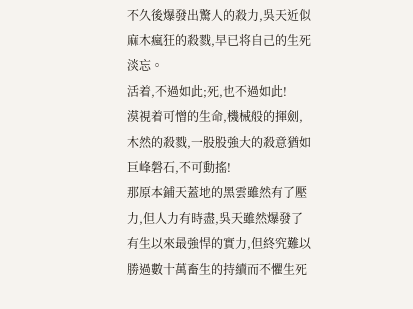不久後爆發出驚人的殺力,吳天近似麻木瘋狂的殺戮,早已将自己的生死淡忘。
活着,不過如此;死,也不過如此!
漠視着可憎的生命,機械般的揮劍,木然的殺戮,一股股強大的殺意猶如巨峰磐石,不可動搖!
那原本鋪天蓋地的黑雲雖然有了壓力,但人力有時盡,吳天雖然爆發了有生以來最強悍的實力,但終究難以勝過數十萬畜生的持續而不懼生死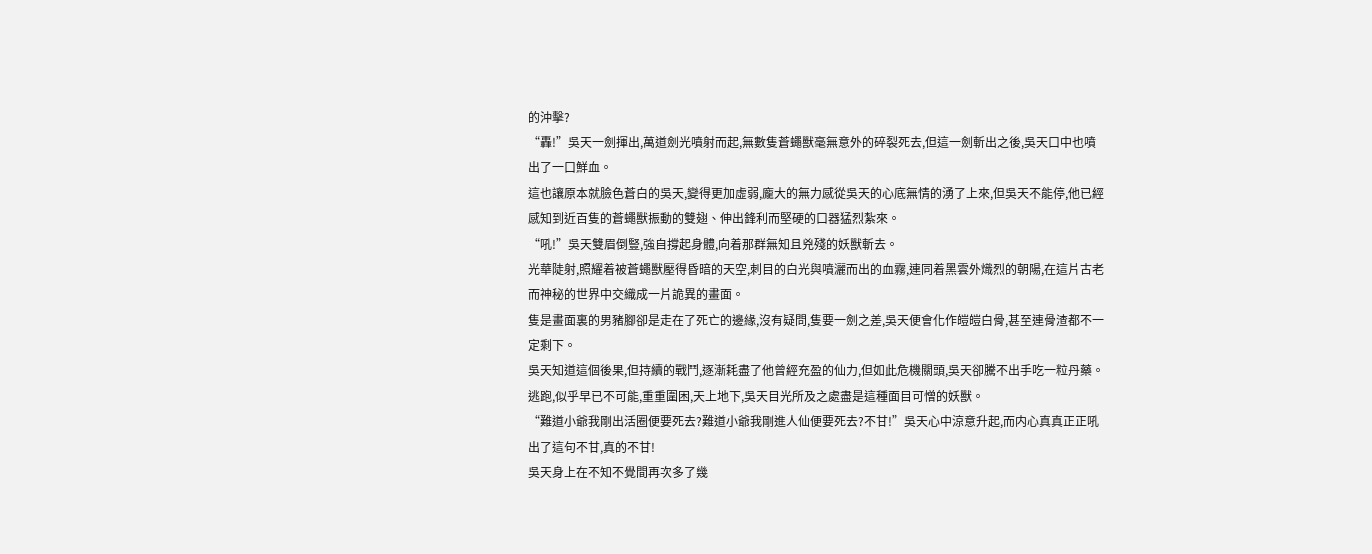的沖擊?
“轟!”吳天一劍揮出,萬道劍光噴射而起,無數隻蒼蠅獸毫無意外的碎裂死去,但這一劍斬出之後,吳天口中也噴出了一口鮮血。
這也讓原本就臉色蒼白的吳天,變得更加虛弱,龐大的無力感從吳天的心底無情的湧了上來,但吳天不能停,他已經感知到近百隻的蒼蠅獸振動的雙翅、伸出鋒利而堅硬的口器猛烈紮來。
“吼!”吳天雙眉倒豎,強自撐起身體,向着那群無知且兇殘的妖獸斬去。
光華陡射,照耀着被蒼蠅獸壓得昏暗的天空,刺目的白光與噴灑而出的血霧,連同着黑雲外熾烈的朝陽,在這片古老而神秘的世界中交織成一片詭異的畫面。
隻是畫面裏的男豬腳卻是走在了死亡的邊緣,沒有疑問,隻要一劍之差,吳天便會化作皚皚白骨,甚至連骨渣都不一定剩下。
吳天知道這個後果,但持續的戰鬥,逐漸耗盡了他曾經充盈的仙力,但如此危機關頭,吳天卻騰不出手吃一粒丹藥。
逃跑,似乎早已不可能,重重圍困,天上地下,吳天目光所及之處盡是這種面目可憎的妖獸。
“難道小爺我剛出活圈便要死去?難道小爺我剛進人仙便要死去?不甘!”吳天心中涼意升起,而内心真真正正吼出了這句不甘,真的不甘!
吳天身上在不知不覺間再次多了幾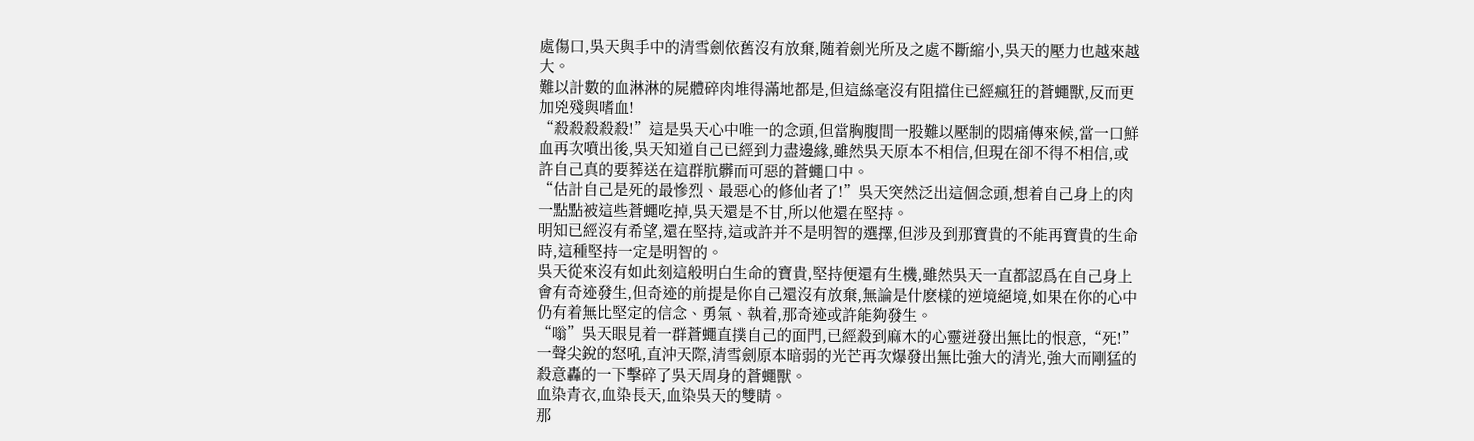處傷口,吳天與手中的清雪劍依舊沒有放棄,随着劍光所及之處不斷縮小,吳天的壓力也越來越大。
難以計數的血淋淋的屍體碎肉堆得滿地都是,但這絲毫沒有阻擋住已經瘋狂的蒼蠅獸,反而更加兇殘與嗜血!
“殺殺殺殺殺!”這是吳天心中唯一的念頭,但當胸腹間一股難以壓制的悶痛傳來候,當一口鮮血再次噴出後,吳天知道自己已經到力盡邊緣,雖然吳天原本不相信,但現在卻不得不相信,或許自己真的要葬送在這群肮髒而可惡的蒼蠅口中。
“估計自己是死的最慘烈、最惡心的修仙者了!”吳天突然泛出這個念頭,想着自己身上的肉一點點被這些蒼蠅吃掉,吳天還是不甘,所以他還在堅持。
明知已經沒有希望,還在堅持,這或許并不是明智的選擇,但涉及到那寶貴的不能再寶貴的生命時,這種堅持一定是明智的。
吳天從來沒有如此刻這般明白生命的寶貴,堅持便還有生機,雖然吳天一直都認爲在自己身上會有奇迹發生,但奇迹的前提是你自己還沒有放棄,無論是什麽樣的逆境絕境,如果在你的心中仍有着無比堅定的信念、勇氣、執着,那奇迹或許能夠發生。
“嗡”吳天眼見着一群蒼蠅直撲自己的面門,已經殺到麻木的心靈迸發出無比的恨意,“死!”一聲尖銳的怒吼,直沖天際,清雪劍原本暗弱的光芒再次爆發出無比強大的清光,強大而剛猛的殺意轟的一下擊碎了吳天周身的蒼蠅獸。
血染青衣,血染長天,血染吳天的雙睛。
那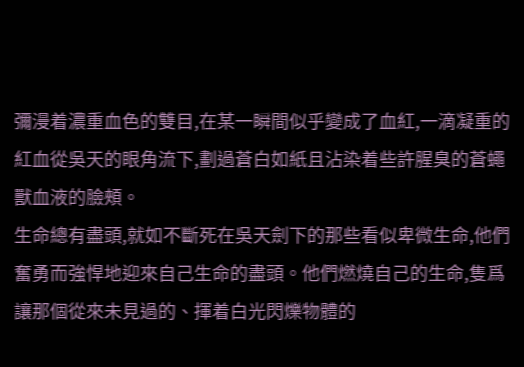彌漫着濃重血色的雙目,在某一瞬間似乎變成了血紅,一滴凝重的紅血從吳天的眼角流下,劃過蒼白如紙且沾染着些許腥臭的蒼蠅獸血液的臉頰。
生命總有盡頭,就如不斷死在吳天劍下的那些看似卑微生命,他們奮勇而強悍地迎來自己生命的盡頭。他們燃燒自己的生命,隻爲讓那個從來未見過的、揮着白光閃爍物體的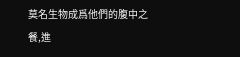莫名生物成爲他們的腹中之餐,進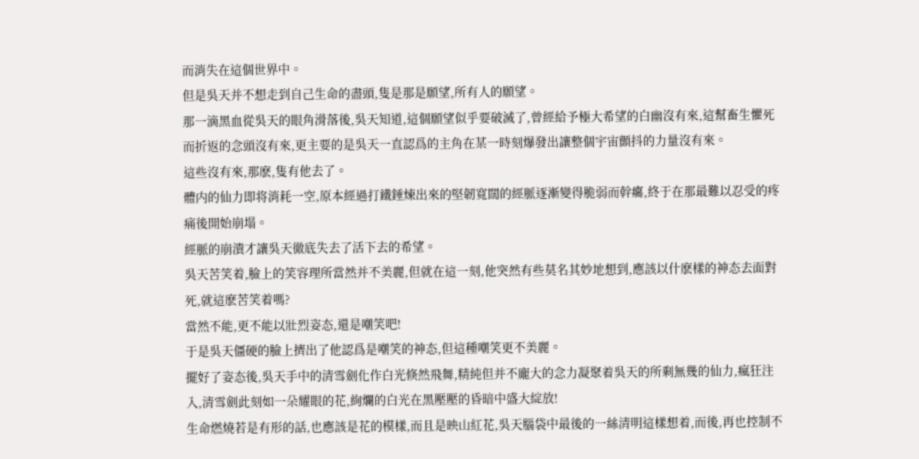而消失在這個世界中。
但是吳天并不想走到自己生命的盡頭,隻是那是願望,所有人的願望。
那一滴黑血從吳天的眼角滑落後,吳天知道,這個願望似乎要破滅了,曾經給予極大希望的白幽沒有來,這幫畜生懼死而折返的念頭沒有來,更主要的是吳天一直認爲的主角在某一時刻爆發出讓整個宇宙顫抖的力量沒有來。
這些沒有來,那麽,隻有他去了。
體内的仙力即将消耗一空,原本經過打鐵錘煉出來的堅韌寬闊的經脈逐漸變得脆弱而幹癟,終于在那最難以忍受的疼痛後開始崩塌。
經脈的崩潰才讓吳天徹底失去了活下去的希望。
吳天苦笑着,臉上的笑容理所當然并不美麗,但就在這一刻,他突然有些莫名其妙地想到,應該以什麽樣的神态去面對死,就這麽苦笑着嗎?
當然不能,更不能以壯烈姿态,還是嘲笑吧!
于是吳天僵硬的臉上擠出了他認爲是嘲笑的神态,但這種嘲笑更不美麗。
擺好了姿态後,吳天手中的清雪劍化作白光倏然飛舞,精純但并不龐大的念力凝聚着吳天的所剩無幾的仙力,瘋狂注入,清雪劍此刻如一朵耀眼的花,絢爛的白光在黑壓壓的昏暗中盛大綻放!
生命燃燒若是有形的話,也應該是花的模樣,而且是映山紅花,吳天腦袋中最後的一絲清明這樣想着,而後,再也控制不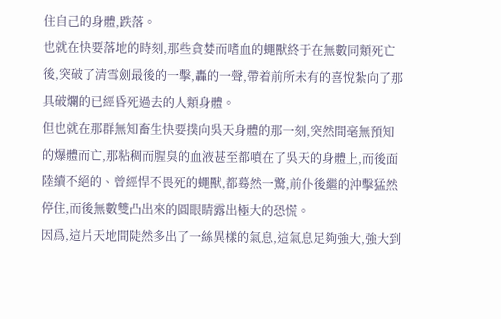住自己的身體,跌落。
也就在快要落地的時刻,那些貪婪而嗜血的蠅獸終于在無數同類死亡後,突破了清雪劍最後的一擊,轟的一聲,帶着前所未有的喜悅紮向了那具破爛的已經昏死過去的人類身體。
但也就在那群無知畜生快要撲向吳天身體的那一刻,突然間毫無預知的爆體而亡,那粘稠而腥臭的血液甚至都噴在了吳天的身體上,而後面陸續不絕的、曾經悍不畏死的蠅獸,都蓦然一驚,前仆後繼的沖擊猛然停住,而後無數雙凸出來的圓眼睛露出極大的恐慌。
因爲,這片天地間陡然多出了一絲異樣的氣息,這氣息足夠強大,強大到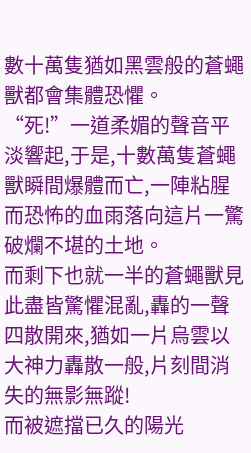數十萬隻猶如黑雲般的蒼蠅獸都會集體恐懼。
“死!”一道柔媚的聲音平淡響起,于是,十數萬隻蒼蠅獸瞬間爆體而亡,一陣粘腥而恐怖的血雨落向這片一驚破爛不堪的土地。
而剩下也就一半的蒼蠅獸見此盡皆驚懼混亂,轟的一聲四散開來,猶如一片烏雲以大神力轟散一般,片刻間消失的無影無蹤!
而被遮擋已久的陽光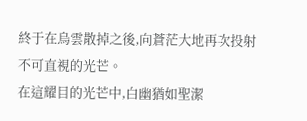終于在烏雲散掉之後,向蒼茫大地再次投射不可直視的光芒。
在這耀目的光芒中,白幽猶如聖潔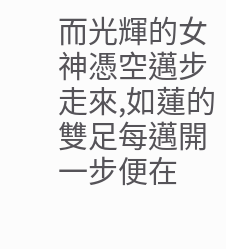而光輝的女神憑空邁步走來,如蓮的雙足每邁開一步便在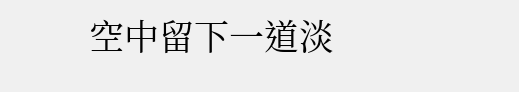空中留下一道淡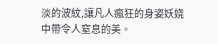淡的波紋,讓凡人瘋狂的身姿妖娆中帶令人窒息的美。